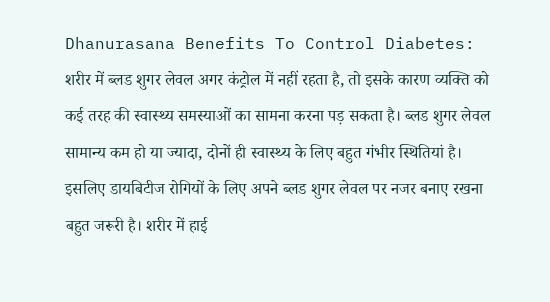Dhanurasana Benefits To Control Diabetes: शरीर में ब्लड शुगर लेवल अगर कंट्रोल में नहीं रहता है, तो इसके कारण व्यक्ति को कई तरह की स्वास्थ्य समस्याओं का सामना करना पड़ सकता है। ब्लड शुगर लेवल सामान्य कम हो या ज्यादा, दोनों ही स्वास्थ्य के लिए बहुत गंभीर स्थितियां है। इसलिए डायबिटीज रोगियों के लिए अपने ब्लड शुगर लेवल पर नजर बनाए रखना बहुत जरूरी है। शरीर में हाई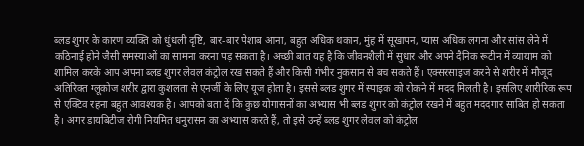ब्लड शुगर के कारण व्यक्ति को धुंधली दृष्टि, बार-बार पेशाब आना, बहुत अधिक थकान, मुंह में सूखापन, प्यास अधिक लगना और सांस लेने में कठिनाई होने जैसी समस्याओं का सामना करना पड़ सकता है। अच्छी बात यह है कि जीवनशैली में सुधार और अपने दैनिक रूटीन में व्यायाम को शामिल करके आप अपना ब्लड शुगर लेवल कंट्रोल रख सकते हैं और किसी गंभीर नुकसान से बच सकते हैं। एक्सरसाइज करने से शरीर में मौजूद अतिरिक्त ग्लूकोज शरीर द्वारा कुशलता से एनर्जी के लिए यूज होता है। इससे ब्लड शुगर में स्पाइक को रोकने में मदद मिलती है। इसलिए शारीरिक रूप से एक्टिव रहना बहुत आवश्यक है। आपको बता दें कि कुछ योगासनों का अभ्यास भी ब्लड शुगर को कंट्रोल रखने में बहुत मददगार साबित हो सकता है। अगर डायबिटीज रोगी नियमित धनुरासन का अभ्यास करते हैं, तो इसे उन्हें ब्लड शुगर लेवल को कंट्रोल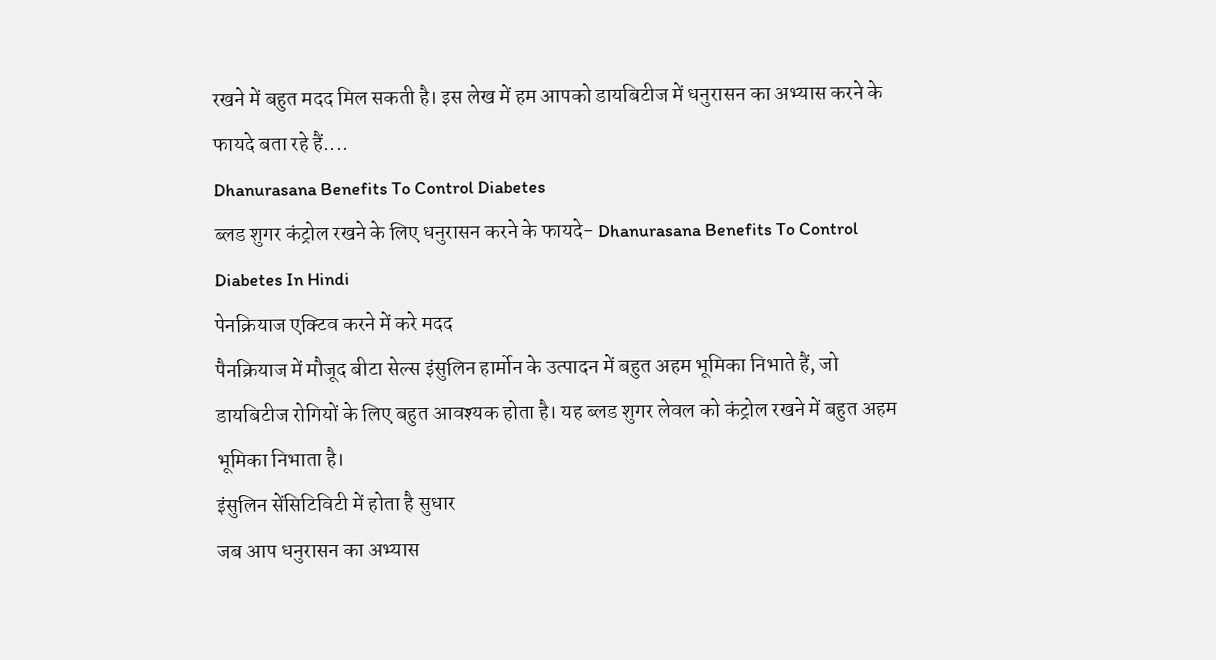रखने में बहुत मदद मिल सकती है। इस लेख में हम आपको डायबिटीज में धनुरासन का अभ्यास करने के फायदे बता रहे हैं....
Dhanurasana Benefits To Control Diabetes
ब्लड शुगर कंट्रोल रखने के लिए धनुरासन करने के फायदे- Dhanurasana Benefits To Control Diabetes In Hindi
पेनक्रियाज एक्टिव करने में करे मदद
पैनक्रियाज में मौजूद बीटा सेल्स इंसुलिन हार्मोन के उत्पादन में बहुत अहम भूमिका निभाते हैं, जो डायबिटीज रोगियों के लिए बहुत आवश्यक होता है। यह ब्लड शुगर लेवल को कंट्रोल रखने में बहुत अहम भूमिका निभाता है।
इंसुलिन सेंसिटिविटी में होता है सुधार
जब आप धनुरासन का अभ्यास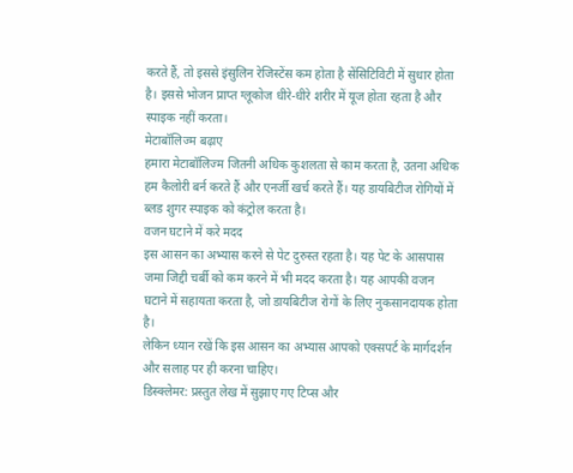करते हैं, तो इससे इंसुलिन रेजिस्टेंस कम होता है सेंसिटिविटी में सुधार होता है। इससे भोजन प्राप्त ग्लूकोज धीरे-धीरे शरीर में यूज होता रहता है और स्पाइक नहीं करता।
मेटाबॉलिज्म बढ़ाए
हमारा मेटाबॉलिज्म जितनी अधिक कुशलता से काम करता है, उतना अधिक हम कैलोरी बर्न करते हैं और एनर्जी खर्च करते हैं। यह डायबिटीज रोगियों में ब्लड शुगर स्पाइक को कंट्रोल करता है।
वजन घटाने में करे मदद
इस आसन का अभ्यास करने से पेट दुरुस्त रहता है। यह पेट के आसपास जमा जिद्दी चर्बी को कम करने में भी मदद करता है। यह आपकी वजन घटाने में सहायता करता है, जो डायबिटीज रोगों के लिए नुकसानदायक होता है।
लेकिन ध्यान रखें कि इस आसन का अभ्यास आपको एक्सपर्ट के मार्गदर्शन और सलाह पर ही करना चाहिए।
डिस्क्लेमर: प्रस्तुत लेख में सुझाए गए टिप्स और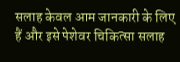सलाह केवल आम जानकारी के लिए हैं और इसे पेशेवर चिकित्सा सलाह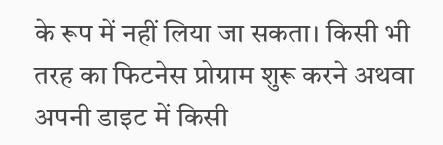के रूप में नहीं लिया जा सकता। किसी भी तरह का फिटनेस प्रोग्राम शुरू करने अथवा अपनी डाइट में किसी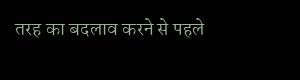तरह का बदलाव करने से पहले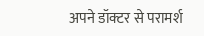अपने डॉक्टर से परामर्श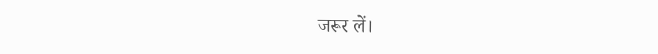जरूर लें।